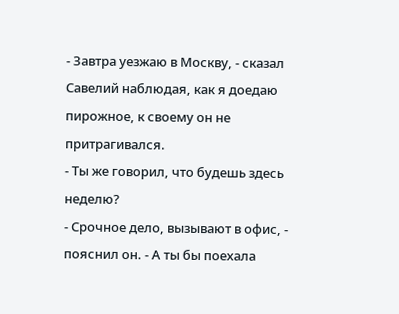- Завтра уезжаю в Москву, - сказал Савелий наблюдая, как я доедаю пирожное, к своему он не притрагивался.
- Ты же говорил, что будешь здесь неделю?
- Срочное дело, вызывают в офис, - пояснил он. - А ты бы поехала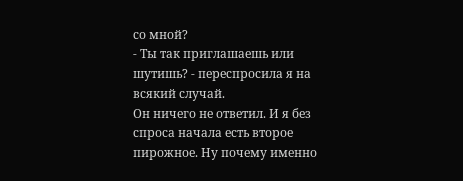со мной?
- Ты так приглашаешь или шутишь? - переспросила я на всякий случай.
Он ничего не ответил. И я без спроса начала есть второе пирожное. Ну почему именно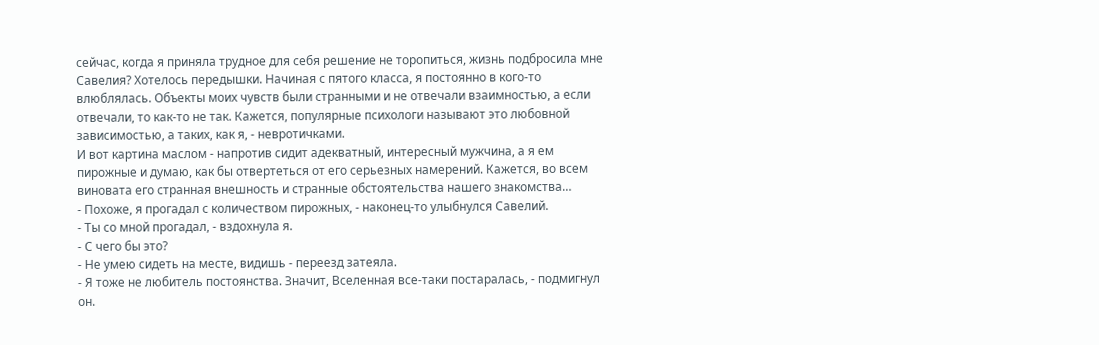сейчас, когда я приняла трудное для себя решение не торопиться, жизнь подбросила мне Савелия? Хотелось передышки. Начиная с пятого класса, я постоянно в кого-то влюблялась. Объекты моих чувств были странными и не отвечали взаимностью, а если отвечали, то как-то не так. Кажется, популярные психологи называют это любовной зависимостью, а таких, как я, - невротичками.
И вот картина маслом - напротив сидит адекватный, интересный мужчина, а я ем пирожные и думаю, как бы отвертеться от его серьезных намерений. Кажется, во всем виновата его странная внешность и странные обстоятельства нашего знакомства…
- Похоже, я прогадал с количеством пирожных, - наконец-то улыбнулся Савелий.
- Ты со мной прогадал, - вздохнула я.
- С чего бы это?
- Не умею сидеть на месте, видишь - переезд затеяла.
- Я тоже не любитель постоянства. Значит, Вселенная все-таки постаралась, - подмигнул он.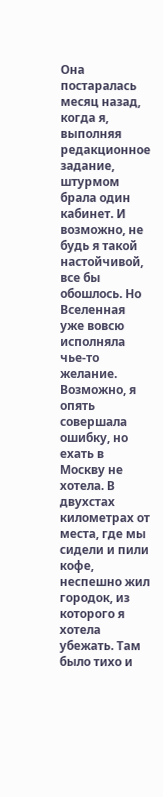Она постаралась месяц назад, когда я, выполняя редакционное задание, штурмом брала один кабинет. И возможно, не будь я такой настойчивой, все бы обошлось. Но Вселенная уже вовсю исполняла чье-то желание.
Возможно, я опять совершала ошибку, но ехать в Москву не хотела. В двухстах километрах от места, где мы сидели и пили кофе, неспешно жил городок, из которого я хотела убежать. Там было тихо и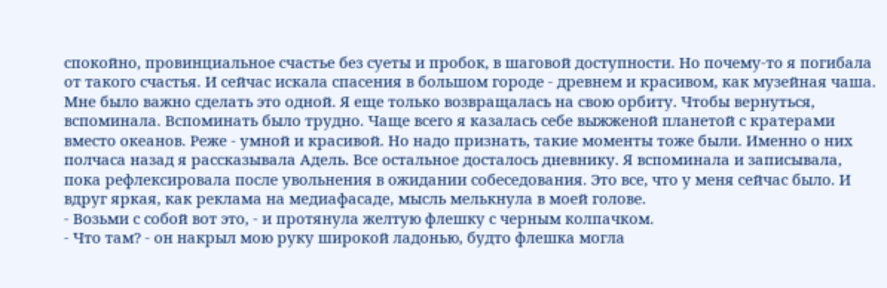спокойно, провинциальное счастье без суеты и пробок, в шаговой доступности. Но почему-то я погибала от такого счастья. И сейчас искала спасения в большом городе - древнем и красивом, как музейная чаша. Мне было важно сделать это одной. Я еще только возвращалась на свою орбиту. Чтобы вернуться, вспоминала. Вспоминать было трудно. Чаще всего я казалась себе выжженой планетой с кратерами вместо океанов. Реже - умной и красивой. Но надо признать, такие моменты тоже были. Именно о них полчаса назад я рассказывала Адель. Все остальное досталось дневнику. Я вспоминала и записывала, пока рефлексировала после увольнения в ожидании собеседования. Это все, что у меня сейчас было. И вдруг яркая, как реклама на медиафасаде, мысль мелькнула в моей голове.
- Возьми с собой вот это, - и протянула желтую флешку с черным колпачком.
- Что там? - он накрыл мою руку широкой ладонью, будто флешка могла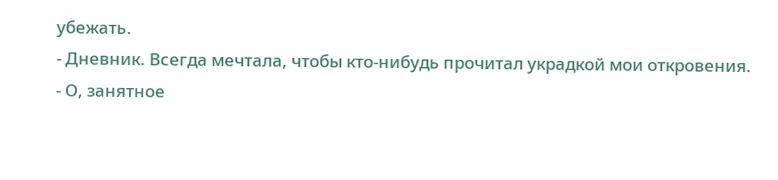убежать.
- Дневник. Всегда мечтала, чтобы кто-нибудь прочитал украдкой мои откровения.
- О, занятное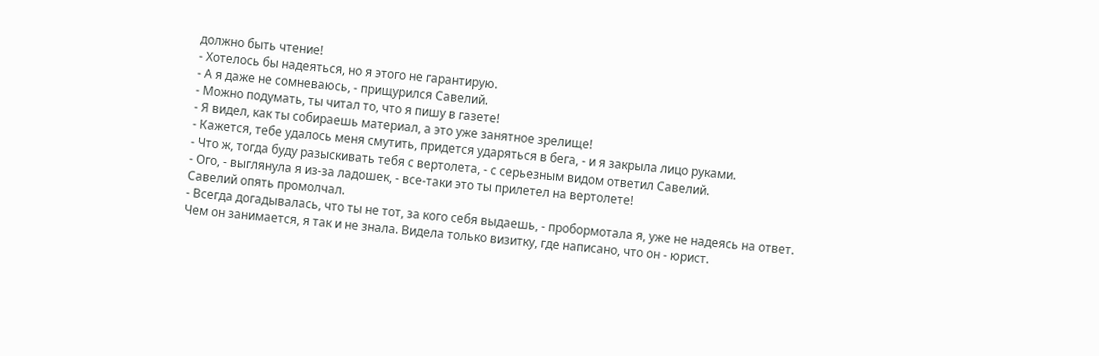должно быть чтение!
- Хотелось бы надеяться, но я этого не гарантирую.
- А я даже не сомневаюсь, - прищурился Савелий.
- Можно подумать, ты читал то, что я пишу в газете!
- Я видел, как ты собираешь материал, а это уже занятное зрелище!
- Кажется, тебе удалось меня смутить, придется ударяться в бега, - и я закрыла лицо руками.
- Что ж, тогда буду разыскивать тебя с вертолета, - с серьезным видом ответил Савелий.
- Ого, - выглянула я из-за ладошек, - все-таки это ты прилетел на вертолете!
Савелий опять промолчал.
- Всегда догадывалась, что ты не тот, за кого себя выдаешь, - пробормотала я, уже не надеясь на ответ.
Чем он занимается, я так и не знала. Видела только визитку, где написано, что он - юрист.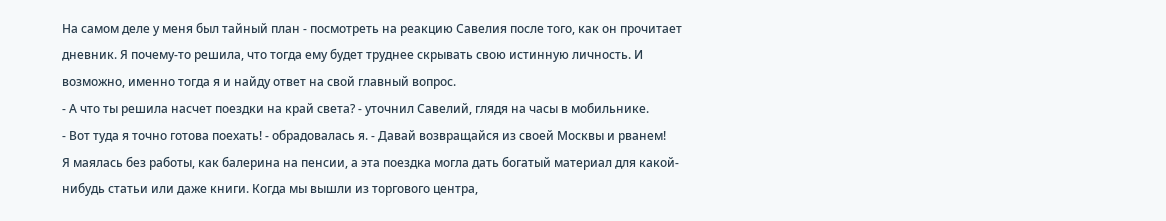На самом деле у меня был тайный план - посмотреть на реакцию Савелия после того, как он прочитает дневник. Я почему-то решила, что тогда ему будет труднее скрывать свою истинную личность. И возможно, именно тогда я и найду ответ на свой главный вопрос.
- А что ты решила насчет поездки на край света? - уточнил Савелий, глядя на часы в мобильнике.
- Вот туда я точно готова поехать! - обрадовалась я. - Давай возвращайся из своей Москвы и рванем!
Я маялась без работы, как балерина на пенсии, а эта поездка могла дать богатый материал для какой-нибудь статьи или даже книги. Когда мы вышли из торгового центра,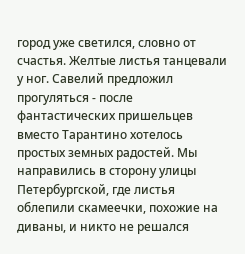город уже светился, словно от счастья. Желтые листья танцевали у ног. Савелий предложил прогуляться - после фантастических пришельцев вместо Тарантино хотелось простых земных радостей. Мы направились в сторону улицы Петербургской, где листья облепили скамеечки, похожие на диваны, и никто не решался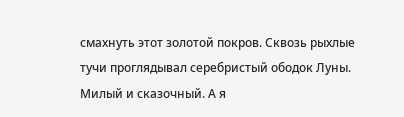смахнуть этот золотой покров. Сквозь рыхлые тучи проглядывал серебристый ободок Луны. Милый и сказочный. А я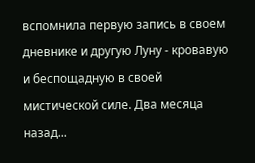вспомнила первую запись в своем дневнике и другую Луну - кровавую и беспощадную в своей мистической силе. Два месяца назад...